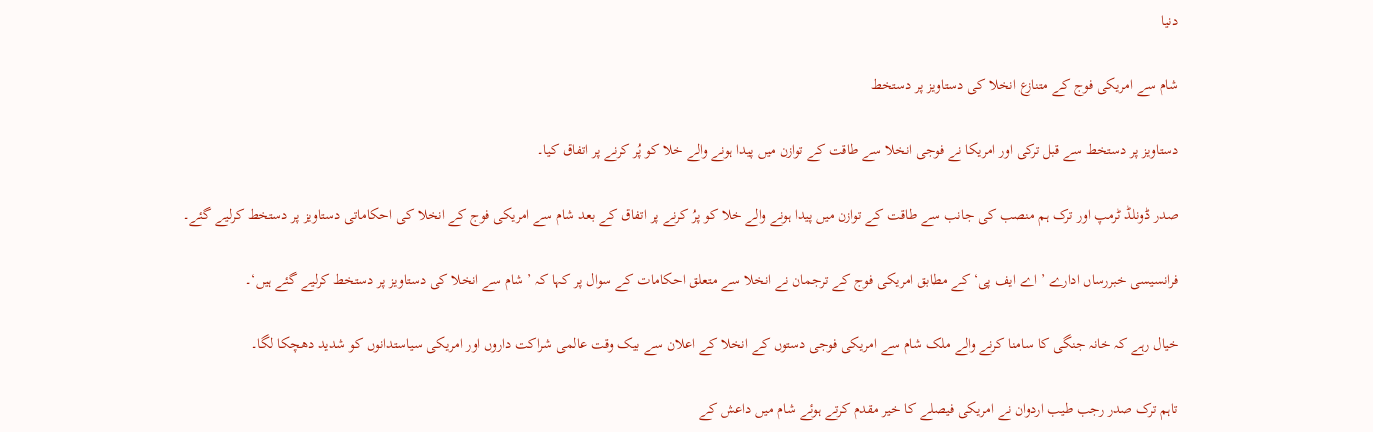دنیا

شام سے امریکی فوج کے متنازع انخلا کی دستاویز پر دستخط

دستاویز پر دستخط سے قبل ترکی اور امریکا نے فوجی انخلا سے طاقت کے توازن میں پیدا ہونے والے خلا کو پُر کرنے پر اتفاق کیا۔

صدر ڈونلڈ ٹرمپ اور ترک ہم منصب کی جانب سے طاقت کے توازن میں پیدا ہونے والے خلا کو پرُ کرنے پر اتفاق کے بعد شام سے امریکی فوج کے انخلا کی احکاماتی دستاویز پر دستخط کرلیے گئے۔

فرانسیسی خبررساں ادارے ’ اے ایف پی‘ کے مطابق امریکی فوج کے ترجمان نے انخلا سے متعلق احکامات کے سوال پر کہا کہ ’ شام سے انخلا کی دستاویز پر دستخط کرلیے گئے ہیں‘۔

خیال رہے کہ خانہ جنگی کا سامنا کرنے والے ملک شام سے امریکی فوجی دستوں کے انخلا کے اعلان سے بیک وقت عالمی شراکت داروں اور امریکی سیاستدانوں کو شدید دھچکا لگا۔

تاہم ترک صدر رجب طیب اردوان نے امریکی فیصلے کا خیر مقدم کرتے ہوئے شام میں داعش کے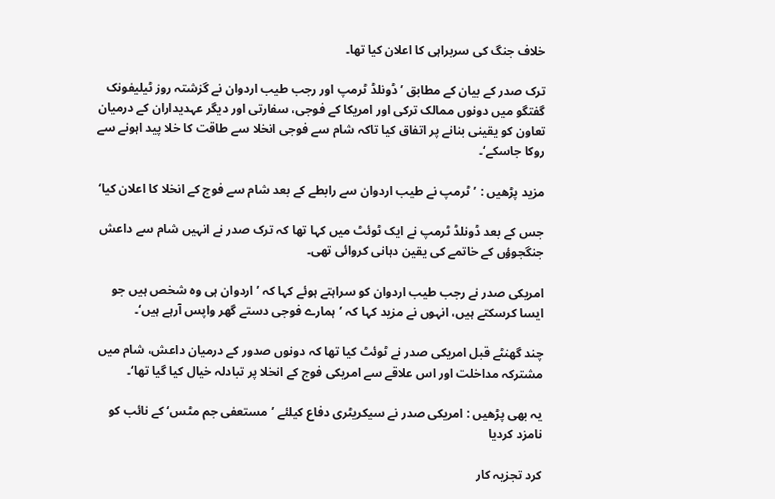خلاف جنگ کی سربراہی کا اعلان کیا تھا۔

ترک صدر کے بیان کے مطابق ’ ڈونلڈ ٹرمپ اور رجب طیب اردوان نے گزشتہ روز ٹیلیفونک گفتگو میں دونوں ممالک ترکی اور امریکا کے فوجی، سفارتی اور دیگر عہدیداران کے درمیان تعاون کو یقینی بنانے پر اتفاق کیا تاکہ شام سے فوجی انخلا سے طاقت کا خلا پید اہونے سے روکا جاسکے‘۔

مزید پڑھیں : ’ٹرمپ نے طیب اردوان سے رابطے کے بعد شام سے فوج کے انخلا کا اعلان کیا‘

جس کے بعد ڈونلڈ ٹرمپ نے ایک ٹوئٹ میں کہا تھا کہ ترک صدر نے انہیں شام سے داعش جنگجوؤں کے خاتمے کی یقین دہانی کروائی تھی۔

امریکی صدر نے رجب طیب اردوان کو سراہتے ہوئے کہا کہ ’ اردوان ہی وہ شخص ہیں جو ایسا کرسکتے ہیں، انہوں نے مزید کہا کہ ’ہمارے فوجی دستے گھر واپس آرہے ہیں‘۔

چند گھنٹے قبل امریکی صدر نے ٹوئٹ کیا تھا کہ دونوں صدور کے درمیان داعش، شام میں مشترکہ مداخلت اور اس علاقے سے امریکی فوج کے انخلا پر تبادلہ خیال کیا گیا تھا‘۔

یہ بھی پڑھیں : امریکی صدر نے سیکریٹری دفاع کیلئے ’مستعفی جم مٹس‘ کے نائب کو نامزد کردیا

کرد تجزیہ کار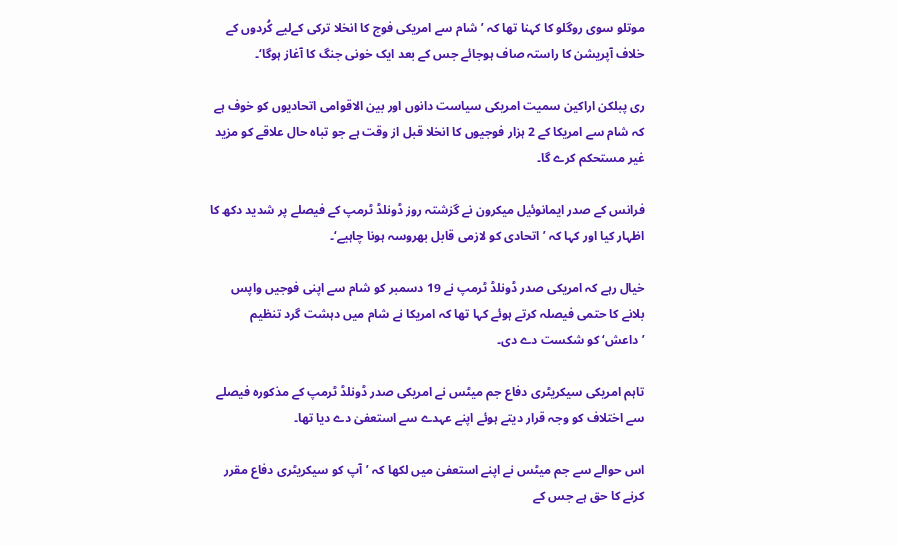موتلو سوی روگلو کا کہنا تھا کہ ’شام سے امریکی فوج کا انخلا ترکی کےلیے کُردوں کے خلاف آپریشن کا راستہ صاف ہوجائے جس کے بعد ایک خونی جنگ کا آغاز ہوگا‘۔

ری پبلکن اراکین سمیت امریکی سیاست دانوں اور بین الاقوامی اتحادیوں کو خوف ہے کہ شام سے امریکا کے 2 ہزار فوجیوں کا انخلا قبل از وقت ہے جو تباہ حال علاقے کو مزید غیر مستحکم کرے گا۔

فرانس کے صدر ایمانوئیل میکرون نے گزشتہ روز ڈونلڈ ٹرمپ کے فیصلے پر شدید دکھ کا اظہار کیا اور کہا کہ ’ اتحادی کو لازمی قابل بھروسہ ہونا چاہیے‘۔

خیال رہے کہ امریکی صدر ڈونلڈ ٹرمپ نے 19 دسمبر کو شام سے اپنی فوجیں واپس بلانے کا حتمی فیصلہ کرتے ہوئے کہا تھا کہ امریکا نے شام میں دہشت گرد تنظیم ’داعش‘ کو شکست دے دی۔

تاہم امریکی سیکریٹری دفاع جم میٹس نے امریکی صدر ڈونلڈ ٹرمپ کے مذکورہ فیصلے سے اختلاف کو وجہ قرار دیتے ہوئے اپنے عہدے سے استعفیٰ دے دیا تھا۔

اس حوالے سے جم میٹس نے اپنے استعفیٰ میں لکھا کہ ’آپ کو سیکریٹری دفاع مقرر کرنے کا حق ہے جس کے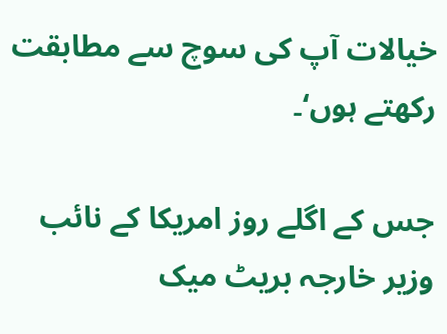خیالات آپ کی سوچ سے مطابقت رکھتے ہوں‘۔

جس کے اگلے روز امریکا کے نائب وزیر خارجہ بریٹ میک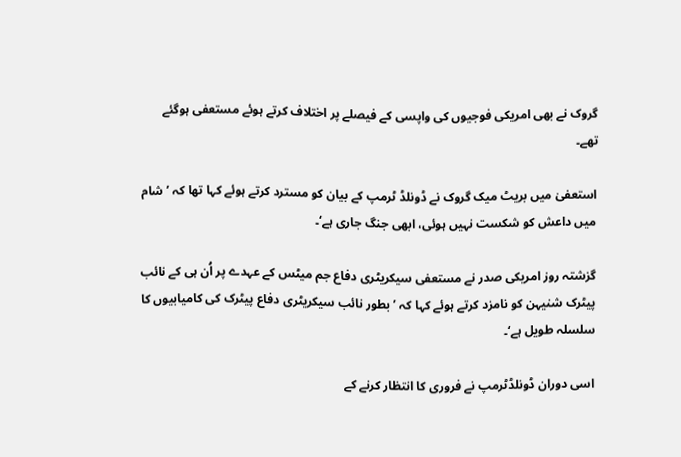گروک نے بھی امریکی فوجیوں کی واپسی کے فیصلے پر اختلاف کرتے ہوئے مستعفی ہوگئے تھے۔

استعفیٰ میں بریٹ میک گروک نے ڈونلڈ ٹرمپ کے بیان کو مسترد کرتے ہوئے کہا تھا کہ ’شام میں داعش کو شکست نہیں ہوئی، ابھی جنگ جاری ہے‘۔

گزشتہ روز امریکی صدر نے مستعفی سیکریٹری دفاع جم میٹس کے عہدے پر اُن ہی کے نائب پیٹرک شنیہن کو نامزد کرتے ہوئے کہا کہ ’بطور نائب سیکریٹری دفاع پیٹرک کی کامیابیوں کا سلسلہ طویل ہے‘۔

اسی دوران ڈونلڈٹرمپ نے فروری کا انتظار کرنے کے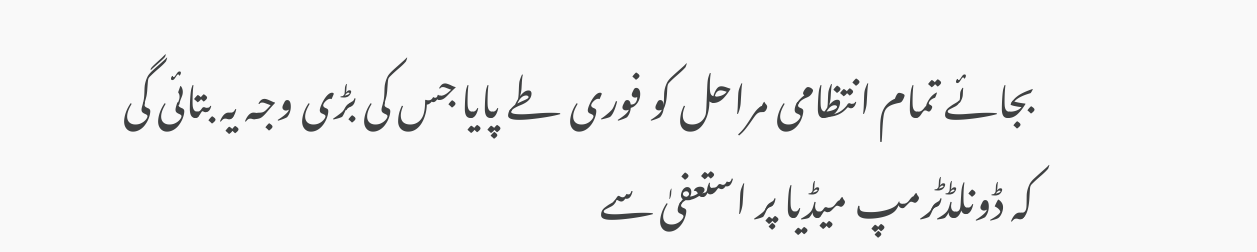بجائے تمام انتظامی مراحل کو فوری طے پایا جس کی بڑی وجہ یہ بتائی گی کہ ڈونلڈٹرمپ میڈیا پر استعفیٰ سے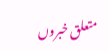متعلق خبروں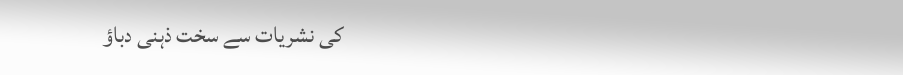کی نشریات سے سخت ذہنی دباؤ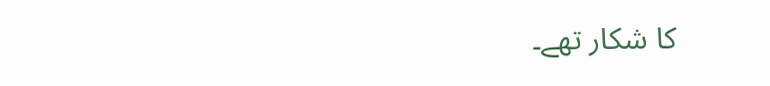کا شکار تھے۔